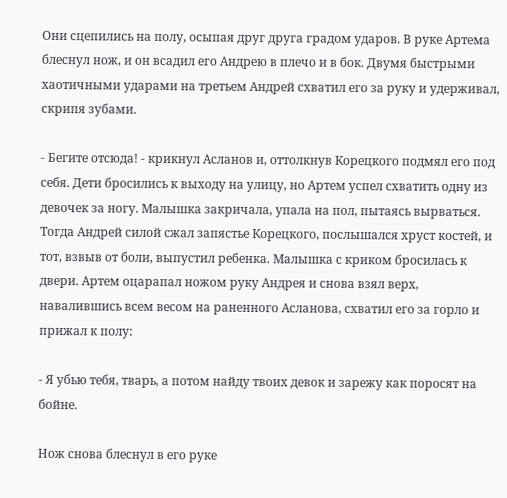Они сцепились на полу, осыпая друг друга градом ударов. В руке Артема блеснул нож, и он всадил его Андрею в плечо и в бок. Двумя быстрыми хаотичными ударами на третьем Андрей схватил его за руку и удерживал, скрипя зубами.

- Бегите отсюда! - крикнул Асланов и, оттолкнув Корецкого подмял его под себя. Дети бросились к выходу на улицу, но Артем успел схватить одну из девочек за ногу. Малышка закричала, упала на пол, пытаясь вырваться. Тогда Андрей силой сжал запястье Корецкого, послышался хруст костей, и тот, взвыв от боли, выпустил ребенка. Малышка с криком бросилась к двери. Артем оцарапал ножом руку Андрея и снова взял верх, навалившись всем весом на раненного Асланова, схватил его за горло и прижал к полу:

- Я убью тебя, тварь, а потом найду твоих девок и зарежу как поросят на бойне.

Нож снова блеснул в его руке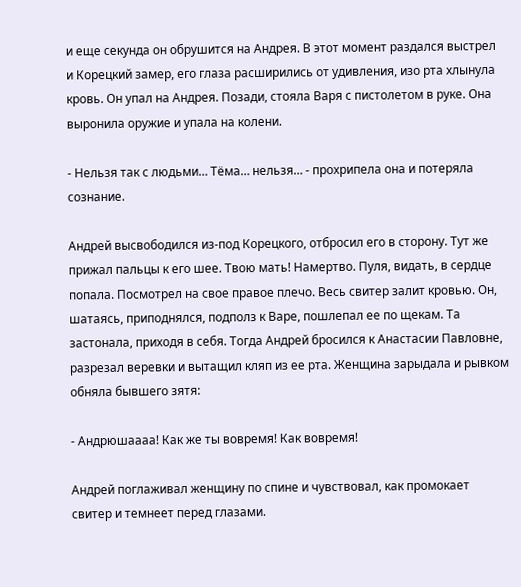и еще секунда он обрушится на Андрея. В этот момент раздался выстрел и Корецкий замер, его глаза расширились от удивления, изо рта хлынула кровь. Он упал на Андрея. Позади, стояла Варя с пистолетом в руке. Она выронила оружие и упала на колени.

- Нельзя так с людьми… Тёма… нельзя… - прохрипела она и потеряла сознание.

Андрей высвободился из-под Корецкого, отбросил его в сторону. Тут же прижал пальцы к его шее. Твою мать! Намертво. Пуля, видать, в сердце попала. Посмотрел на свое правое плечо. Весь свитер залит кровью. Он, шатаясь, приподнялся, подполз к Варе, пошлепал ее по щекам. Та застонала, приходя в себя. Тогда Андрей бросился к Анастасии Павловне, разрезал веревки и вытащил кляп из ее рта. Женщина зарыдала и рывком обняла бывшего зятя:

- Андрюшаааа! Как же ты вовремя! Как вовремя!

Андрей поглаживал женщину по спине и чувствовал, как промокает свитер и темнеет перед глазами.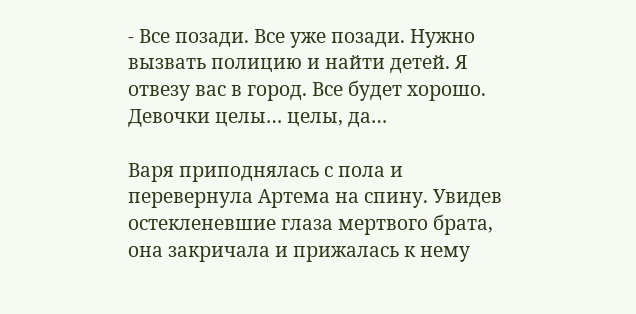- Все позади. Все уже позади. Нужно вызвать полицию и найти детей. Я отвезу вас в город. Все будет хорошо. Девочки целы… целы, да…

Варя приподнялась с пола и перевернула Артема на спину. Увидев остекленевшие глаза мертвого брата, она закричала и прижалась к нему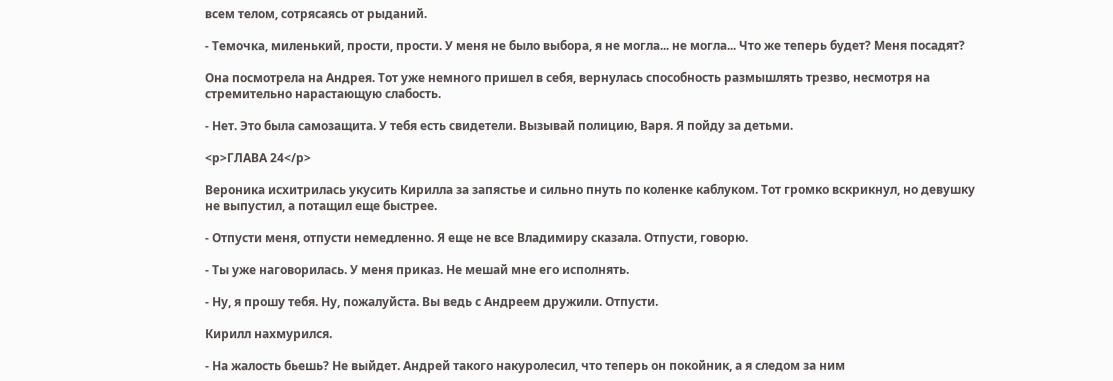всем телом, сотрясаясь от рыданий.

- Темочка, миленький, прости, прости. У меня не было выбора, я не могла... не могла... Что же теперь будет? Меня посадят?

Она посмотрела на Андрея. Тот уже немного пришел в себя, вернулась способность размышлять трезво, несмотря на стремительно нарастающую слабость.

- Нет. Это была самозащита. У тебя есть свидетели. Вызывай полицию, Варя. Я пойду за детьми.

<p>ГЛАВА 24</p>

Вероника исхитрилась укусить Кирилла за запястье и сильно пнуть по коленке каблуком. Тот громко вскрикнул, но девушку не выпустил, а потащил еще быстрее.

- Отпусти меня, отпусти немедленно. Я еще не все Владимиру сказала. Отпусти, говорю.

- Ты уже наговорилась. У меня приказ. Не мешай мне его исполнять.

- Ну, я прошу тебя. Ну, пожалуйста. Вы ведь с Андреем дружили. Отпусти.

Кирилл нахмурился.

- На жалость бьешь? Не выйдет. Андрей такого накуролесил, что теперь он покойник, а я следом за ним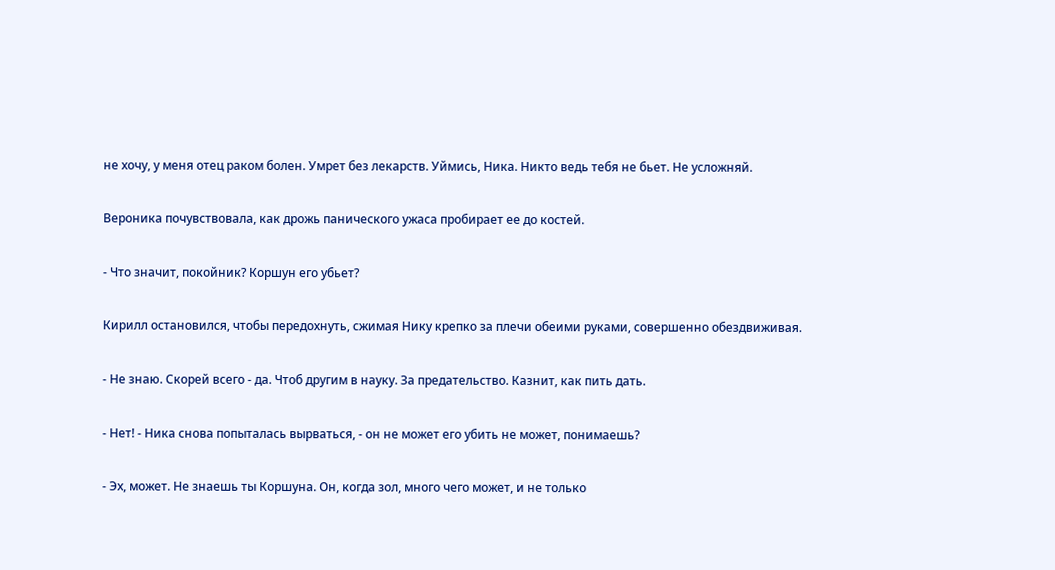не хочу, у меня отец раком болен. Умрет без лекарств. Уймись, Ника. Никто ведь тебя не бьет. Не усложняй.

Вероника почувствовала, как дрожь панического ужаса пробирает ее до костей.

- Что значит, покойник? Коршун его убьет?

Кирилл остановился, чтобы передохнуть, сжимая Нику крепко за плечи обеими руками, совершенно обездвиживая.

- Не знаю. Скорей всего - да. Чтоб другим в науку. За предательство. Казнит, как пить дать.

- Нет! - Ника снова попыталась вырваться, - он не может его убить не может, понимаешь?

- Эх, может. Не знаешь ты Коршуна. Он, когда зол, много чего может, и не только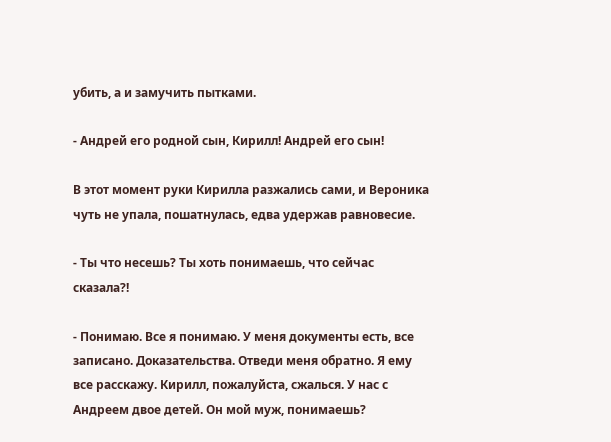убить, а и замучить пытками.

- Андрей его родной сын, Кирилл! Андрей его сын!

В этот момент руки Кирилла разжались сами, и Вероника чуть не упала, пошатнулась, едва удержав равновесие.

- Ты что несешь? Ты хоть понимаешь, что сейчас сказала?!

- Понимаю. Все я понимаю. У меня документы есть, все записано. Доказательства. Отведи меня обратно. Я ему все расскажу. Кирилл, пожалуйста, сжалься. У нас с Андреем двое детей. Он мой муж, понимаешь?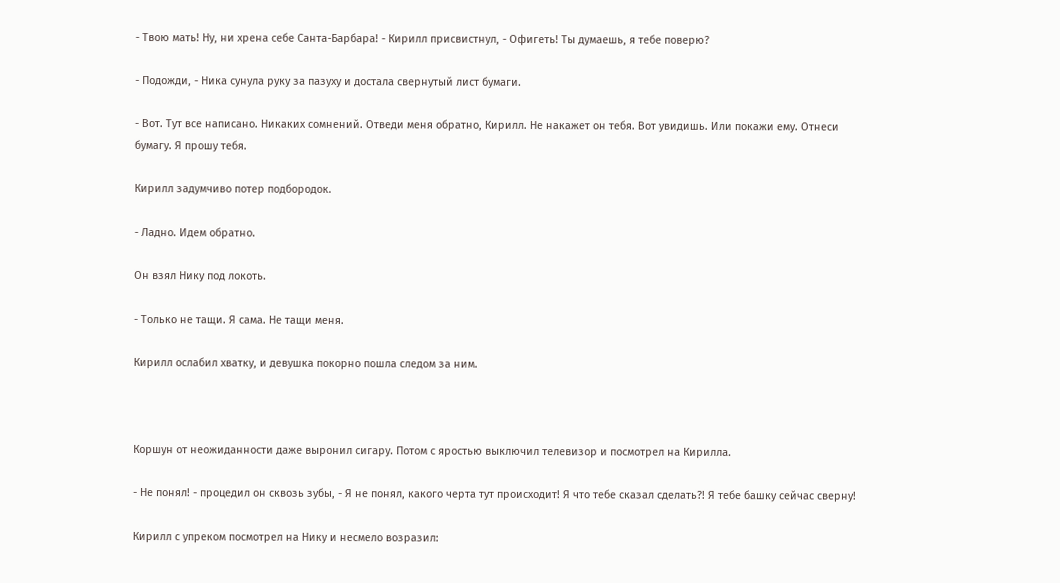- Твою мать! Ну, ни хрена себе Санта-Барбара! - Кирилл присвистнул, - Офигеть! Ты думаешь, я тебе поверю?

- Подожди, - Ника сунула руку за пазуху и достала свернутый лист бумаги.

- Вот. Тут все написано. Никаких сомнений. Отведи меня обратно, Кирилл. Не накажет он тебя. Вот увидишь. Или покажи ему. Отнеси бумагу. Я прошу тебя.

Кирилл задумчиво потер подбородок.

- Ладно. Идем обратно.

Он взял Нику под локоть.

- Только не тащи. Я сама. Не тащи меня.

Кирилл ослабил хватку, и девушка покорно пошла следом за ним.



Коршун от неожиданности даже выронил сигару. Потом с яростью выключил телевизор и посмотрел на Кирилла.

- Не понял! - процедил он сквозь зубы, - Я не понял, какого черта тут происходит! Я что тебе сказал сделать?! Я тебе башку сейчас сверну!

Кирилл с упреком посмотрел на Нику и несмело возразил: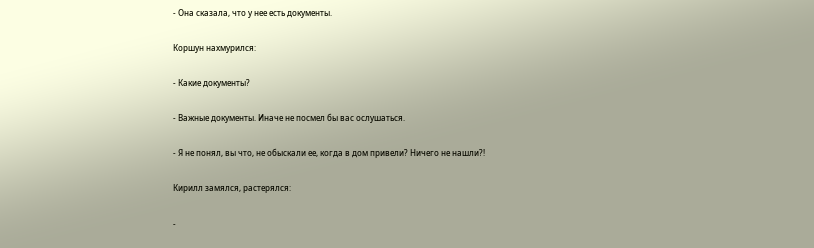- Она сказала, что у нее есть документы.

Коршун нахмурился:

- Какие документы?

- Важные документы. Иначе не посмел бы вас ослушаться.

- Я не понял, вы что, не обыскали ее, когда в дом привели? Ничего не нашли?!

Кирилл замялся, растерялся:

-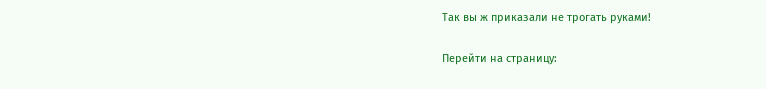Так вы ж приказали не трогать руками!

Перейти на страницу: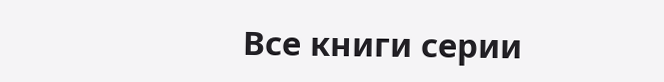Все книги серии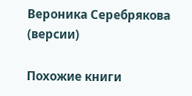Вероника Серебрякова (версии)

Похожие книги